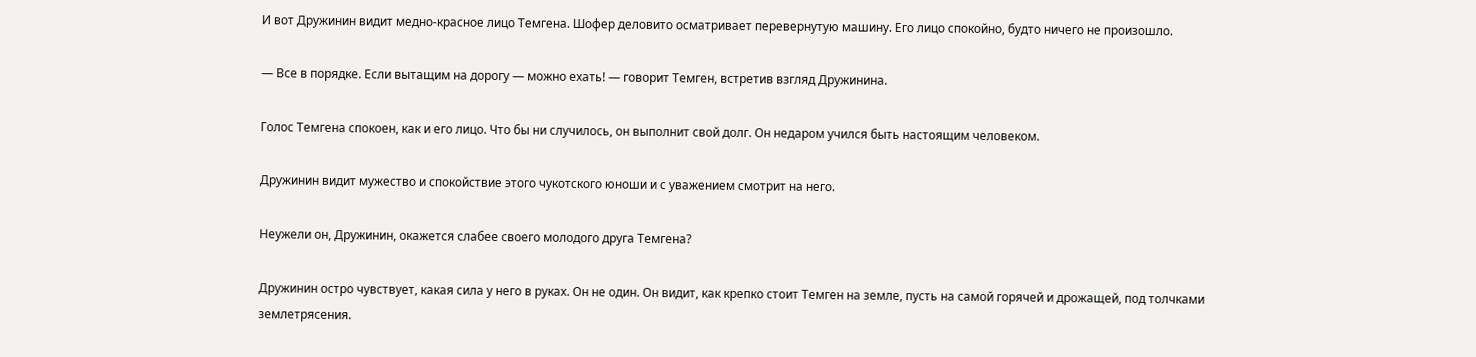И вот Дружинин видит медно-красное лицо Темгена. Шофер деловито осматривает перевернутую машину. Его лицо спокойно, будто ничего не произошло.

— Все в порядке. Если вытащим на дорогу — можно ехать! — говорит Темген, встретив взгляд Дружинина.

Голос Темгена спокоен, как и его лицо. Что бы ни случилось, он выполнит свой долг. Он недаром учился быть настоящим человеком.

Дружинин видит мужество и спокойствие этого чукотского юноши и с уважением смотрит на него.

Неужели он, Дружинин, окажется слабее своего молодого друга Темгена?

Дружинин остро чувствует, какая сила у него в руках. Он не один. Он видит, как крепко стоит Темген на земле, пусть на самой горячей и дрожащей, под толчками землетрясения.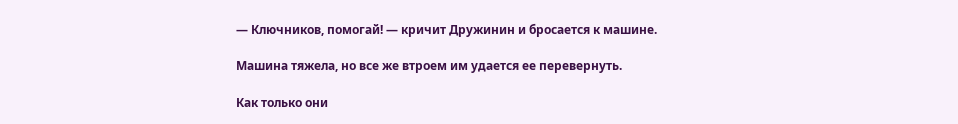— Ключников, помогай! — кричит Дружинин и бросается к машине.

Машина тяжела, но все же втроем им удается ее перевернуть.

Как только они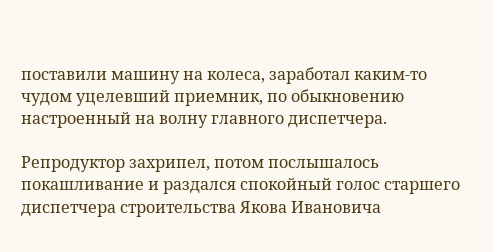поставили машину на колеса, заработал каким-то чудом уцелевший приемник, по обыкновению настроенный на волну главного диспетчера.

Репродуктор захрипел, потом послышалось покашливание и раздался спокойный голос старшего диспетчера строительства Якова Ивановича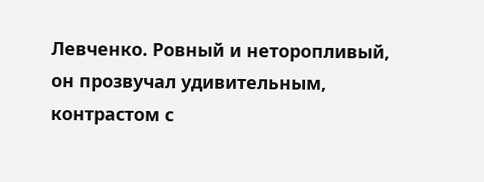Левченко. Ровный и неторопливый, он прозвучал удивительным, контрастом с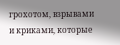грохотом, взрывами и криками, которые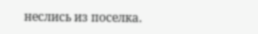неслись из поселка.